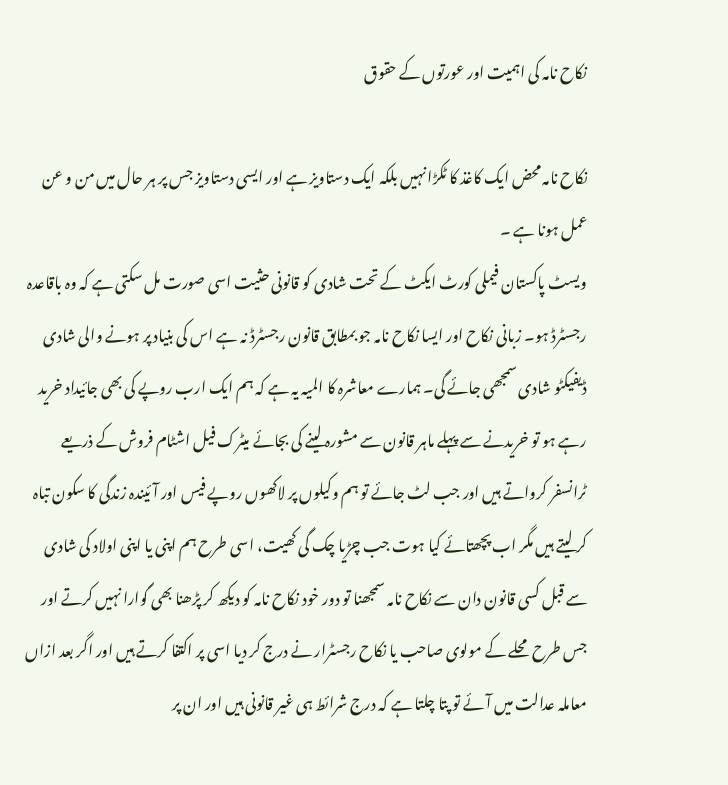نکاح نامہ کی اہمیت اور عورتوں کے حقوق

نکاح نامہ محض ایک کاغذ کا ٹکڑا نہیں بلکہ ایک دستاویز ہے اور ایسی دستاویز جس پر ہر حال میں من و عن عمل ہونا ہے ۔
ویسٹ پاکستان فیملی کورٹ ایکٹ کے تحت شادی کو قانونی حثیت اسی صورت مل سکتی ہے کہ وہ باقاعدہ رجسٹرڈ ہو۔ زبانی نکاح اور ایسا نکاح نامہ جو بمطابق قانون رجسٹرڈ نہ ہے اس کی بنیاد پر ہونے والی شادی ڈیفیکٹو شادی سمجھی جائے گی۔ ہمارے معاشرہ کا المیہ یہ ہے کہ ہم ایک ارب روپے کی بھی جائیداد خرید رہے ہو تو خریدنے سے پہلے ماہر قانون سے مشورہ لینے کی بجائے میٹرک فیل اشٹام فروش کے ذریعے ٹرانسفر کرواتے ہیں اور جب لٹ جائے تو ہم وکیلوں پر لاکھوں روپے فیس اور آئیندہ زندگی کا سکون تباہ کر لیتے ہیں مگر اب پچھتائے کیا ہوت جب چڑیا چک گی کھیت، اسی طرح ہم اپنی یا اپنی اولاد کی شادی سے قبل کسی قانون دان سے نکاح نامہ سمجھنا تو دور خود نکاح نامہ کو دیکھ کر پڑھنا بھی گوارا نہیں کرتے اور جس طرح محلے کے مولوی صاحب یا نکاح رجسٹرار نے درج کر دیا اسی پر اکتفا کرتے ہیں اور اگر بعد ازاں معاملہ عدالت میں آئے تو پتا چلتا ہے کہ درج شرائط ہی غیر قانونی ہیں اور ان پر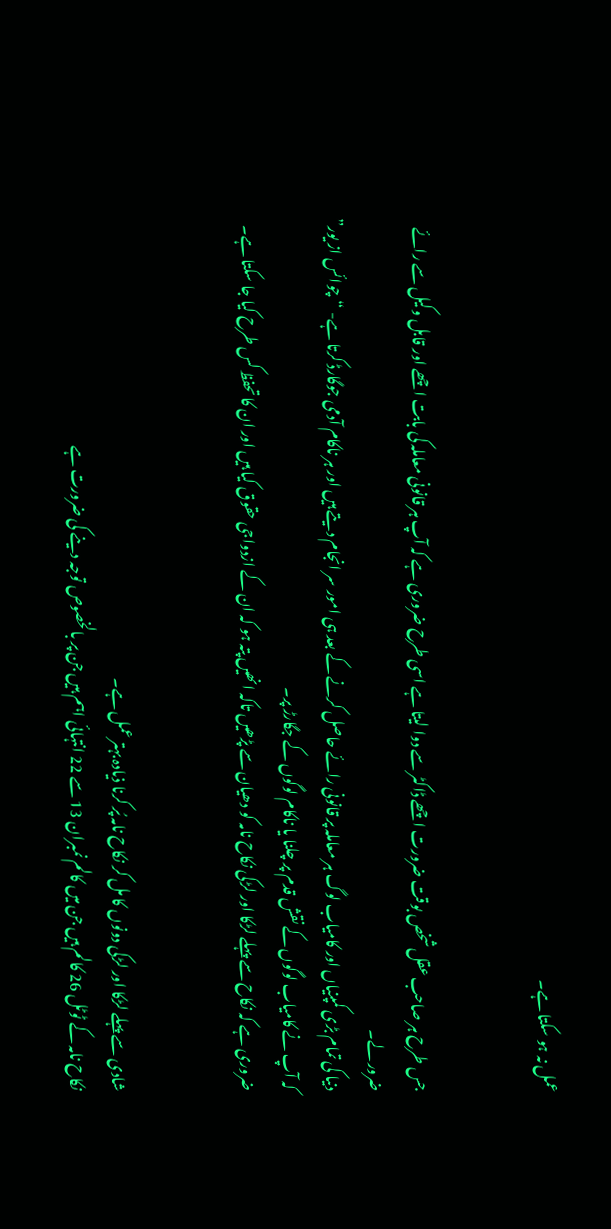عمل نہ ہو سکتا ہے۔


جس طرح ہر صاحب عقل شخص بوقت ضرورت اچھے ڈاکٹر سے دوا لیتا ہے اسی طرح ضروری ہے کہ آپ ہر قانونی معاملہ کی بابت اچھے اور قابل وکیل سے رائے ضرور لے۔
دنیا کی تمام بڑی کمپنیاں اور کامیاب لوگ ہر معاملہ پر قانونی رائے حاصل کرنے کے بعد ہی امور سر انجام دیتے ہیں اور ہر ناکام آدمی جوگارڈ کرتا ہے- “چوائس از یور” کہ آپ نے کامیاب لوگوں کے نقش قدم پر چلنا یا ناکام لوگوں کے جگارڑ پر۔
ضروری ہے کہ نکاح سے پہلے لڑکا اور لڑکی نکاح نامہ کو دھیان سے پڑھیں تاکہ انھیں پتہ ہو کہ ان کے ازدواجی حقوق کیا ہیں اور ان کا تحفظ کس طرح کیا جا سکتا ہے۔


شادی سے پہلے لڑکا اور لڑکی دونوں کا مل کر نکاح نامہ پُر کرنا ذیادہ بہتر عمل ہے۔
نکاح نامہ کے ٹوٹل 26 کالم ہیں جن میں کالم نمبران 13 سے 22 انتہائی اہم ہیں جن پر بالخصوص توجہ دینے کی ضرورت ہے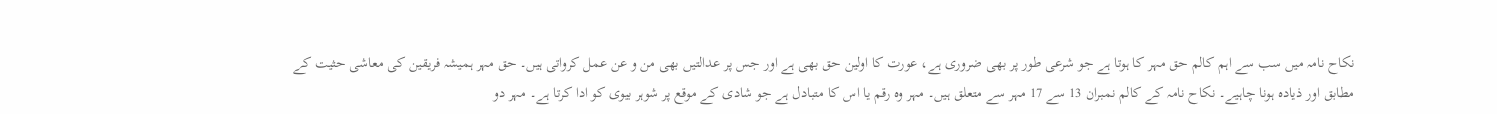نکاح نامہ میں سب سے اہم کالم حق مہر کا ہوتا ہے جو شرعی طور پر بھی ضروری ہے، عورت کا اولین حق بھی ہے اور جس پر عدالتیں بھی من و عن عمل کرواتی ہیں۔ حق مہر ہمیشہ فریقین کی معاشی حثیت کے مطابق اور ذیادہ ہونا چاہیے۔ نکاح نامہ کے کالم نمبران 13 سے 17 مہر سے متعلق ہیں۔ مہر وہ رقم یا اس کا متبادل ہے جو شادی کے موقع پر شوہر بیوی کو ادا کرتا ہے۔ مہر دو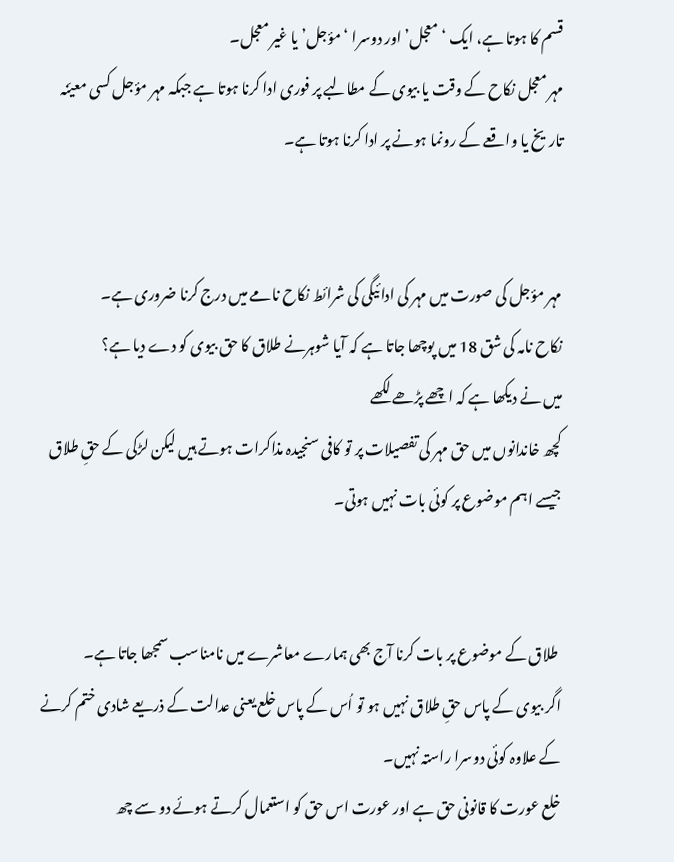قسم کا ہوتا ہے، ایک ‘معجل’ اور دوسرا ‘مؤجل’ یا غیر معجل۔
مہر معجل نکاح کے وقت یا بیوی کے مطالبے پر فوری ادا کرنا ہوتا ہے جبکہ مہر مؤجل کسی معیّنہ تاریخ یا واقعے کے رونما ہونے پر ادا کرنا ہوتا ہے۔


مہر مؤجل کی صورت میں مہر کی ادائیگی کی شرائط نکاح نامے میں درج کرنا ضروری ہے۔
نکاح نامہ کی شق 18 میں پوچھا جاتا ہے کہ آیا شوہرنے طلاق کا حق بیوی کو دے دیا ہے؟
میں نے دیکھا ہے کہ اچھے پڑھے لکھے
کچھ خاندانوں میں حق مہر کی تفصیلات پر تو کافی سنجیدہ مذاکرات ہوتے ہیں لیکن لڑکی کے حقِ طلاق جیسے اہم موضوع پر کوئی بات نہیں ہوتی۔


 طلاق کے موضوع پر بات کرنا آج بھی ہمارے معاشرے میں نامناسب سمجھا جاتا ہے۔
اگر بیوی کے پاس حقِ طلاق نہیں ہو تو اُس کے پاس خلع یعنی عدالت کے ذریعے شادی ختم کرنے کے علاوہ کوئی دوسرا راستہ نہیں۔
خلع عورت کا قانونی حق ہے اور عورت اس حق کو استعمال کرتے ہوئے دو سے چھ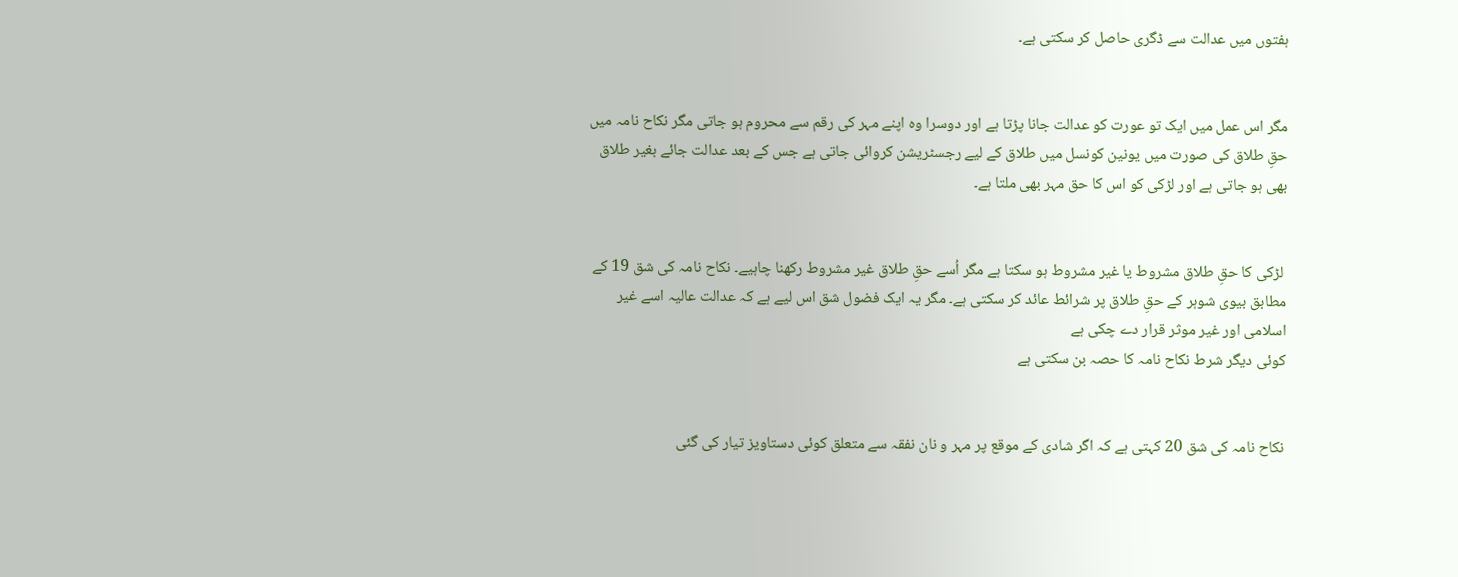ہفتوں میں عدالت سے ڈگری حاصل کر سکتی ہے۔


مگر اس عمل میں ایک تو عورت کو عدالت جانا پڑتا ہے اور دوسرا وہ اپنے مہر کی رقم سے محروم ہو جاتی مگر نکاح نامہ میں حقِ طلاق کی صورت میں یونین کونسل میں طلاق کے لیے رجسٹریشن کروائی جاتی ہے جس کے بعد عدالت جائے بغیر طلاق بھی ہو جاتی ہے اور لڑکی کو اس کا حق مہر بھی ملتا ہے۔


 لڑکی کا حقِ طلاق مشروط یا غیر مشروط ہو سکتا ہے مگر اُسے حقِ طلاق غیر مشروط رکھنا چاہیے۔ نکاح نامہ کی شق 19 کے مطابق بیوی شوہر کے حقِ طلاق پر شرائط عائد کر سکتی ہے۔ مگر یہ ایک فضول شق اس لیے ہے کہ عدالت عالیہ اسے غیر اسلامی اور غیر موثر قرار دے چکی ہے
کوئی دیگر شرط نکاح نامہ کا حصہ بن سکتی ہے


نکاح نامہ کی شق 20 کہتی ہے کہ اگر شادی کے موقع پر مہر و نان نفقہ سے متعلق کوئی دستاویز تیار کی گئی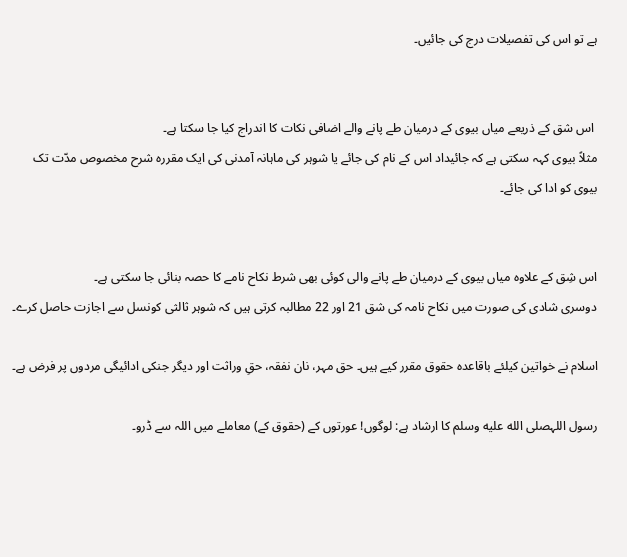ہے تو اس کی تفصیلات درج کی جائیں۔


 اس شق کے ذریعے میاں بیوی کے درمیان طے پانے والے اضافی نکات کا اندراج کیا جا سکتا ہے۔
مثلاً بیوی کہہ سکتی ہے کہ جائیداد اس کے نام کی جائے یا شوہر کی ماہانہ آمدنی کی ایک مقررہ شرح مخصوص مدّت تک بیوی کو ادا کی جائے۔


اس شِق کے علاوہ میاں بیوی کے درمیان طے پانے والی کوئی بھی شرط نکاح نامے کا حصہ بنائی جا سکتی ہے۔
دوسری شادی کی صورت میں نکاح نامہ کی شق 21 اور 22 مطالبہ کرتی ہیں کہ شوہر ثالثی کونسل سے اجازت حاصل کرے۔

اسلام نے خواتین کیلئے باقاعدہ حقوق مقرر کیے ہیں۔ حق مہر، نان نفقہ، حقِ وراثت اور دیگر جنکی ادائیگی مردوں پر فرض ہے۔

رسول اللہصلى الله عليه وسلم کا ارشاد ہے: لوگوں! عورتوں کے (حقوق کے) معاملے میں اللہ سے ڈرو۔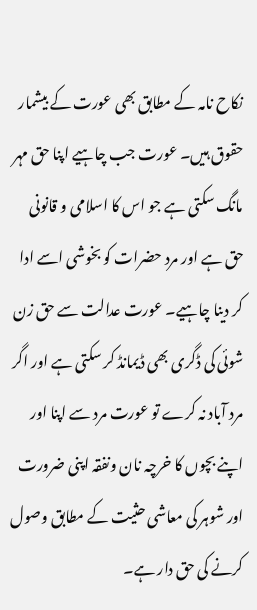نکاح نامہ کے مطابق بھی عورت کے بیشمار حقوق ہیں۔ عورت جب چاہیے اپنا حق مہر مانگ سکتی ہے جو اس کا اسلامی و قانونی حق ہے اور مرد حضرات کو بخوشی اسے ادا کر دینا چاہیے۔ عورت عدالت سے حق زن شوئی کی ڈگری بھی ڈیمانڈ کر سکتی ہے اور اگر مرد آباد نہ کرے تو عورت مرد سے اپنا اور اپنے بچوں کا خرچہ نان ونفقہ اپنی ضرورت اور شوہر کی معاشی حثیت کے مطابق وصول کرنے کی حق دار ہے۔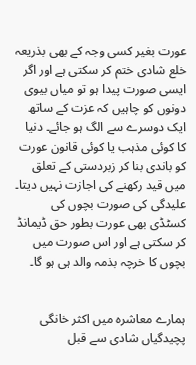عورت بغیر کسی وجہ کے بھی بذریعہ خلع شادی ختم کر سکتی ہے اور اگر ایسی صورت پیدا ہو تو میاں بیوی دونوں کو چاہیں کہ عزت کے ساتھ ایک دوسرے سے الگ ہو جائے۔ دنیا کا کوئی مذہب یا کوئی قانون عورت کو باندی بنا کر زبردستی کے تعلق میں قید رکھنے کی اجازت نہیں دیتا۔ علیدگی کی صورت بچوں کی کسٹڈی بھی عورت بطور حق ڈیمانڈ کر سکتی ہے اور اس صورت میں بچوں کا خرچہ بذمہ والد ہی ہو گا۔


ہمارے معاشرہ میں اکثر خانگی پچیدگیاں شادی سے قبل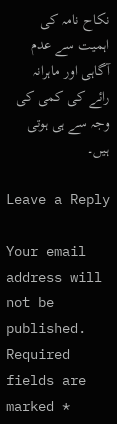نکاح نامہ کی اہمیت سے عدم آگاہی اور ماہرانہ رائے کی کمی کی وجہ سے ہی ہوتی ہیں۔

Leave a Reply

Your email address will not be published. Required fields are marked *